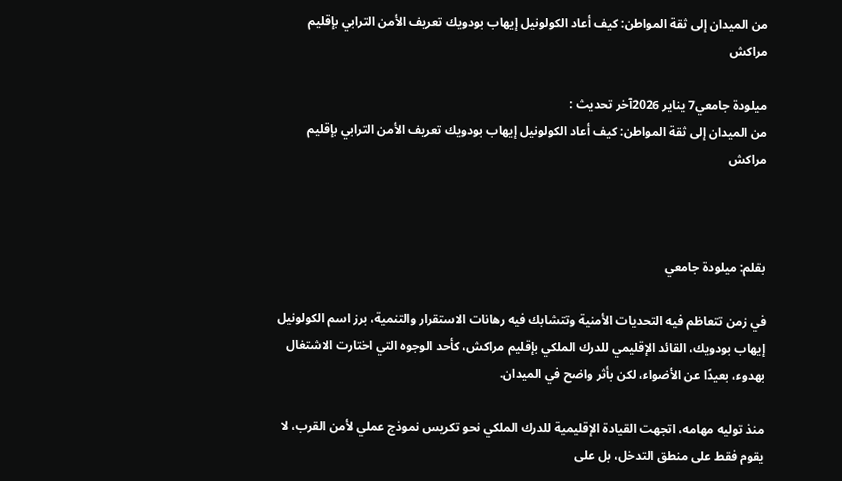من الميدان إلى ثقة المواطن: كيف أعاد الكولونيل إيهاب بودويك تعريف الأمن الترابي بإقليم مراكش

ميلودة جامعي7 يناير 2026آخر تحديث :
من الميدان إلى ثقة المواطن: كيف أعاد الكولونيل إيهاب بودويك تعريف الأمن الترابي بإقليم مراكش



بقلم: ميلودة جامعي

في زمن تتعاظم فيه التحديات الأمنية وتتشابك فيه رهانات الاستقرار والتنمية، برز اسم الكولونيل إيهاب بودويك، القائد الإقليمي للدرك الملكي بإقليم مراكش، كأحد الوجوه التي اختارت الاشتغال بهدوء، بعيدًا عن الأضواء، لكن بأثر واضح في الميدان.

منذ توليه مهامه، اتجهت القيادة الإقليمية للدرك الملكي نحو تكريس نموذج عملي لأمن القرب، لا يقوم فقط على منطق التدخل، بل على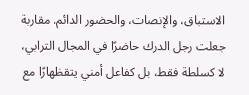الاستباق، والإنصات، والحضور الدائم. مقاربة جعلت رجل الدرك حاضرًا في المجال الترابي، لا كسلطة فقط، بل كفاعل أمني يتقظهارًا مع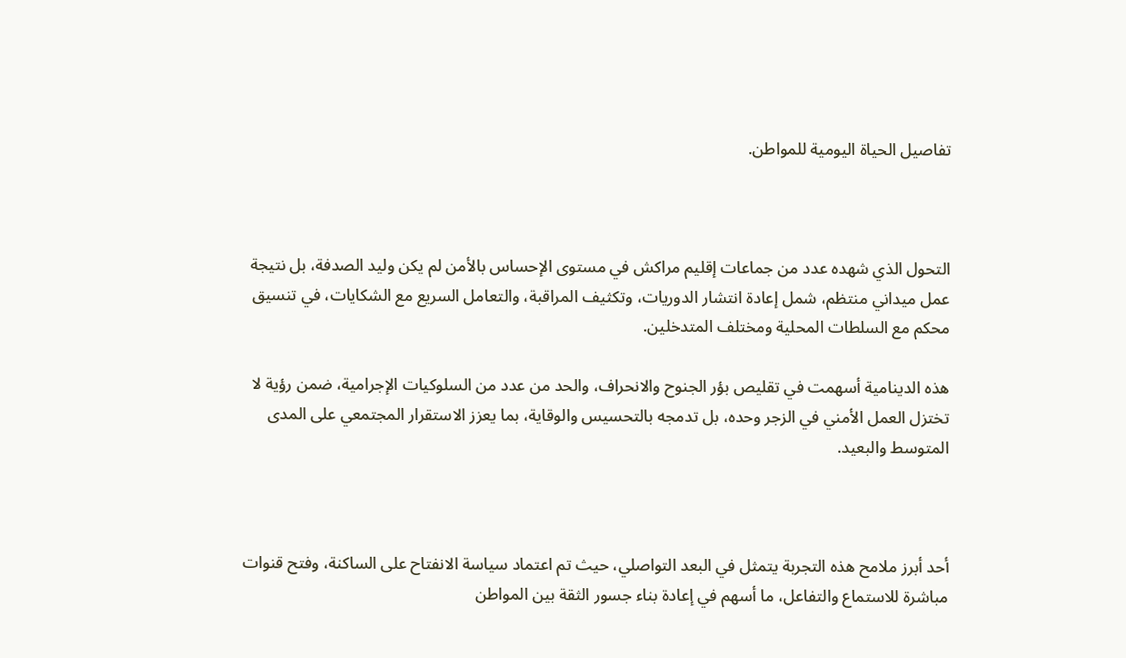تفاصيل الحياة اليومية للمواطن.



التحول الذي شهده عدد من جماعات إقليم مراكش في مستوى الإحساس بالأمن لم يكن وليد الصدفة، بل نتيجة عمل ميداني منتظم، شمل إعادة انتشار الدوريات، وتكثيف المراقبة، والتعامل السريع مع الشكايات، في تنسيق محكم مع السلطات المحلية ومختلف المتدخلين.

هذه الدينامية أسهمت في تقليص بؤر الجنوح والانحراف، والحد من عدد من السلوكيات الإجرامية، ضمن رؤية لا تختزل العمل الأمني في الزجر وحده، بل تدمجه بالتحسيس والوقاية، بما يعزز الاستقرار المجتمعي على المدى المتوسط والبعيد.



أحد أبرز ملامح هذه التجربة يتمثل في البعد التواصلي، حيث تم اعتماد سياسة الانفتاح على الساكنة، وفتح قنوات مباشرة للاستماع والتفاعل، ما أسهم في إعادة بناء جسور الثقة بين المواطن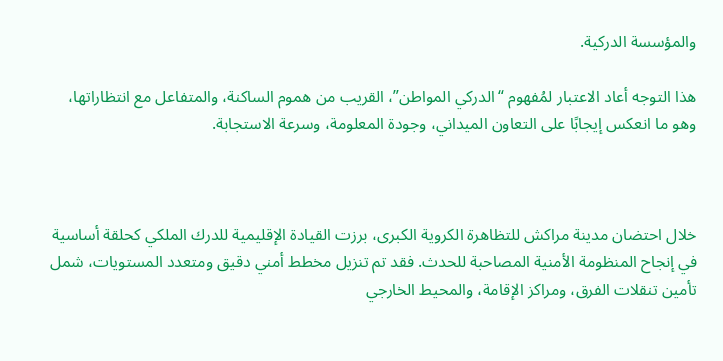والمؤسسة الدركية.

هذا التوجه أعاد الاعتبار لمُفهوم “الدركي المواطن”، القريب من هموم الساكنة، والمتفاعل مع انتظاراتها، وهو ما انعكس إيجابًا على التعاون الميداني، وجودة المعلومة، وسرعة الاستجابة.



خلال احتضان مدينة مراكش للتظاهرة الكروية الكبرى، برزت القيادة الإقليمية للدرك الملكي كحلقة أساسية في إنجاح المنظومة الأمنية المصاحبة للحدث. فقد تم تنزيل مخطط أمني دقيق ومتعدد المستويات، شمل تأمين تنقلات الفرق، ومراكز الإقامة، والمحيط الخارجي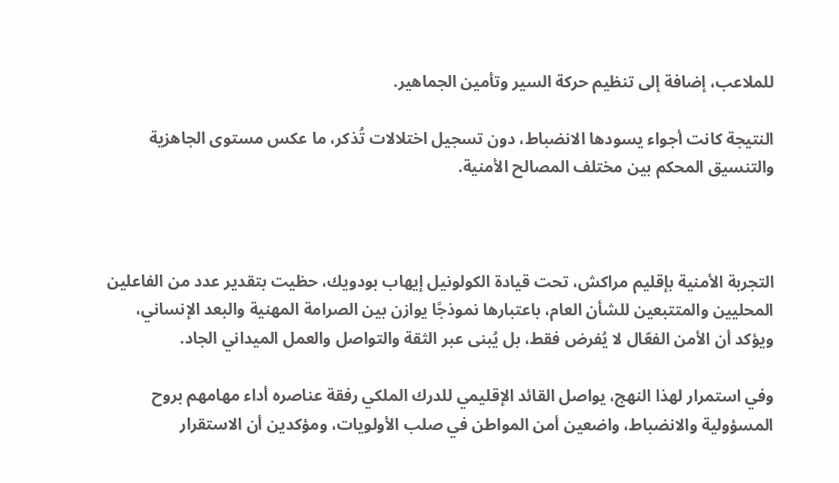للملاعب، إضافة إلى تنظيم حركة السير وتأمين الجماهير.

النتيجة كانت أجواء يسودها الانضباط، دون تسجيل اختلالات تُذكر، ما عكس مستوى الجاهزية والتنسيق المحكم بين مختلف المصالح الأمنية.



التجربة الأمنية بإقليم مراكش، تحت قيادة الكولونيل إيهاب بودويك، حظيت بتقدير عدد من الفاعلين المحليين والمتتبعين للشأن العام، باعتبارها نموذجًا يوازن بين الصرامة المهنية والبعد الإنساني، ويؤكد أن الأمن الفعّال لا يُفرض فقط، بل يُبنى عبر الثقة والتواصل والعمل الميداني الجاد.

وفي استمرار لهذا النهج، يواصل القائد الإقليمي للدرك الملكي رفقة عناصره أداء مهامهم بروح المسؤولية والانضباط، واضعين أمن المواطن في صلب الأولويات، ومؤكدين أن الاستقرار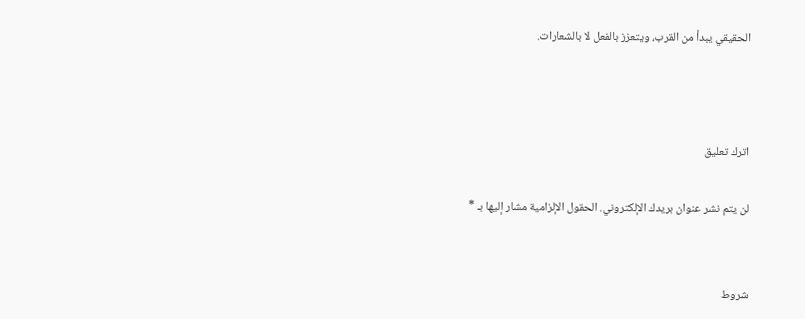الحقيقي يبدأ من القرب، ويتعزز بالفعل لا بالشعارات.



اترك تعليق

لن يتم نشر عنوان بريدك الإلكتروني. الحقول الإلزامية مشار إليها بـ *


شروط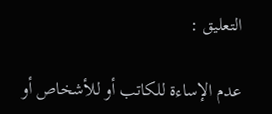التعليق :

عدم الإساءة للكاتب أو للأشخاص أو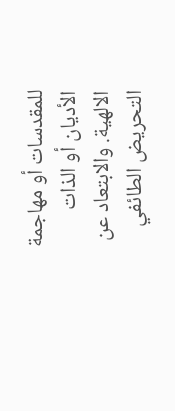للمقدسات أو مهاجمة الأديان أو الذات الالهية. والابتعاد عن التحريض الطائفي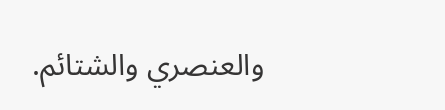والعنصري والشتائم.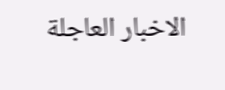الاخبار العاجلة